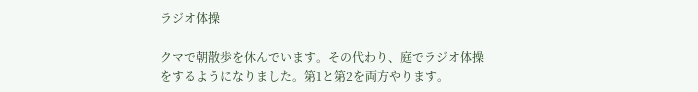ラジオ体操

クマで朝散歩を休んでいます。その代わり、庭でラジオ体操をするようになりました。第1と第2を両方やります。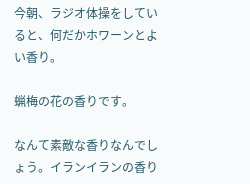今朝、ラジオ体操をしていると、何だかホワーンとよい香り。

蝋梅の花の香りです。

なんて素敵な香りなんでしょう。イランイランの香り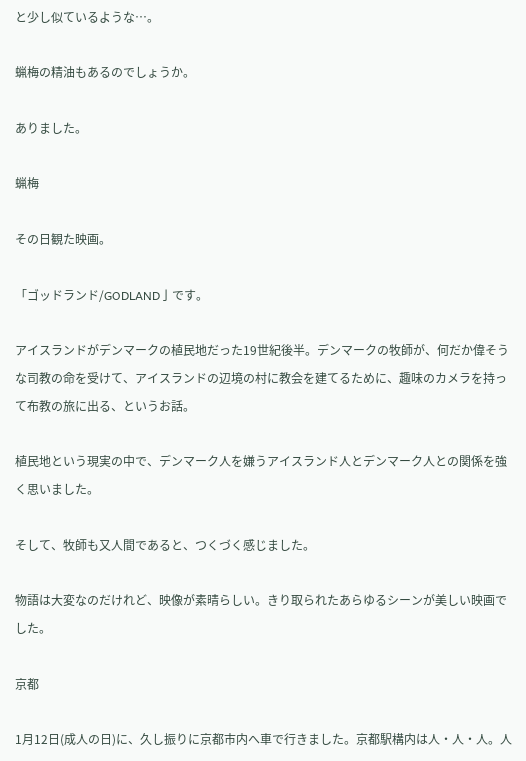と少し似ているような…。

蝋梅の精油もあるのでしょうか。

ありました。

蝋梅

その日観た映画。

「ゴッドランド/GODLAND亅です。

アイスランドがデンマークの植民地だった19世紀後半。デンマークの牧師が、何だか偉そうな司教の命を受けて、アイスランドの辺境の村に教会を建てるために、趣味のカメラを持って布教の旅に出る、というお話。

植民地という現実の中で、デンマーク人を嫌うアイスランド人とデンマーク人との関係を強く思いました。

そして、牧師も又人間であると、つくづく感じました。

物語は大変なのだけれど、映像が素晴らしい。きり取られたあらゆるシーンが美しい映画でした。

京都

1月12日(成人の日)に、久し振りに京都市内へ車で行きました。京都駅構内は人・人・人。人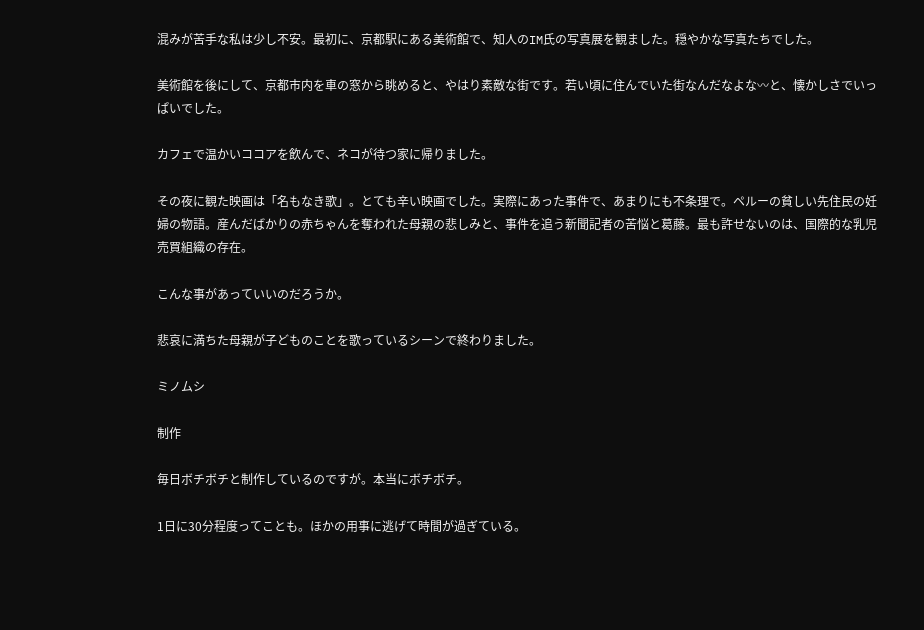混みが苦手な私は少し不安。最初に、京都駅にある美術館で、知人のIM氏の写真展を観ました。穏やかな写真たちでした。

美術館を後にして、京都市内を車の窓から眺めると、やはり素敵な街です。若い頃に住んでいた街なんだなよな〰と、懐かしさでいっぱいでした。

カフェで温かいココアを飲んで、ネコが待つ家に帰りました。

その夜に観た映画は「名もなき歌」。とても辛い映画でした。実際にあった事件で、あまりにも不条理で。ペルーの貧しい先住民の妊婦の物語。産んだばかりの赤ちゃんを奪われた母親の悲しみと、事件を追う新聞記者の苦悩と葛藤。最も許せないのは、国際的な乳児売買組織の存在。

こんな事があっていいのだろうか。

悲哀に満ちた母親が子どものことを歌っているシーンで終わりました。

ミノムシ

制作

毎日ボチボチと制作しているのですが。本当にボチボチ。

1日に30分程度ってことも。ほかの用事に逃げて時間が過ぎている。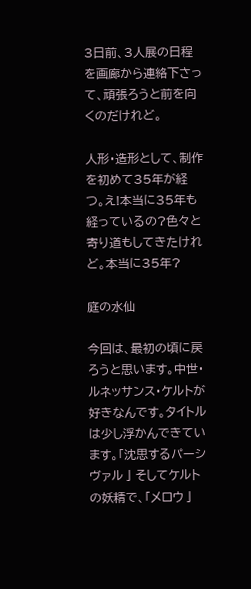3日前、3人展の日程を画廊から連絡下さって、頑張ろうと前を向くのだけれど。

人形・造形として、制作を初めて35年が経つ。え!本当に35年も経っているの?色々と寄り道もしてきたけれど。本当に35年?

庭の水仙

今回は、最初の頃に戻ろうと思います。中世・ルネッサンス・ケルトが好きなんです。タイトルは少し浮かんできています。「沈思するパーシヴァル亅そしてケルトの妖精で、「メロウ亅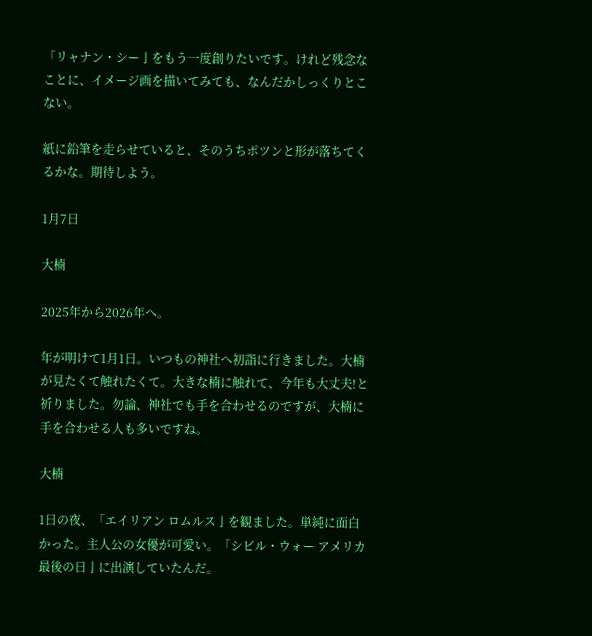「リャナン・シー亅をもう一度創りたいです。けれど残念なことに、イメージ画を描いてみても、なんだかしっくりとこない。

紙に鉛筆を走らせていると、そのうちポツンと形が落ちてくるかな。期待しよう。

1月7日

大楠

2025年から2026年へ。

年が明けて1月1日。いつもの神社へ初詣に行きました。大楠が見たくて触れたくて。大きな楠に触れて、今年も大丈夫!と祈りました。勿論、神社でも手を合わせるのですが、大楠に手を合わせる人も多いですね。

大楠

1日の夜、「エイリアン ロムルス亅を観ました。単純に面白かった。主人公の女優が可愛い。「シビル・ウォー アメリカ最後の日亅に出演していたんだ。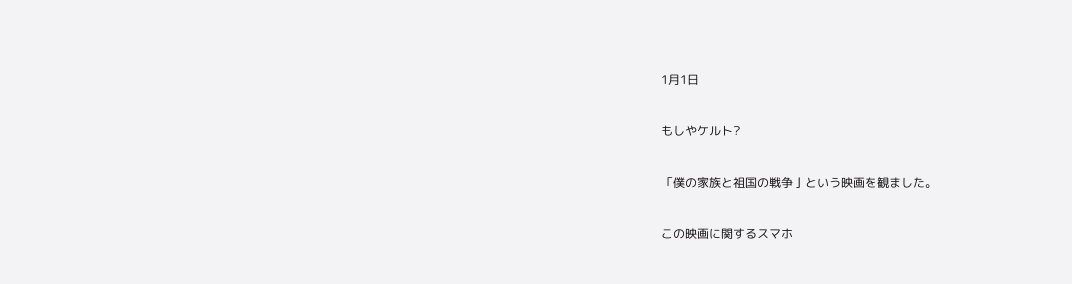1月1日

もしやケルト?

「僕の家族と祖国の戦争亅という映画を観ました。

この映画に関するスマホ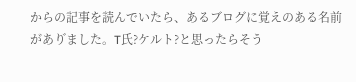からの記事を読んでいたら、あるブログに覚えのある名前があり゙ました。T氏?ケルト?と思ったらそう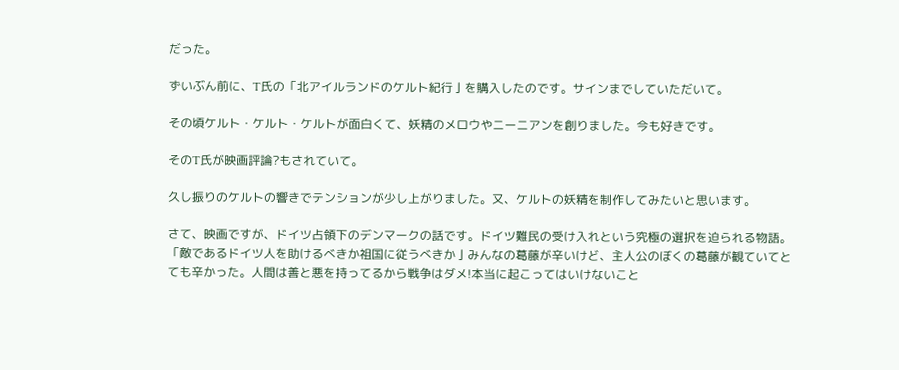だった。

ずいぶん前に、T氏の「北アイルランドのケルト紀行亅を購入したのです。サインまでしていただいて。

その頃ケルト・ケルト・ケルトが面白くて、妖精のメロウやニーニアンを創りました。今も好きです。

そのT氏が映画評論?もされていて。

久し振りのケルトの響きでテンションが少し上がりました。又、ケルトの妖精を制作してみたいと思います。

さて、映画ですが、ドイツ占領下のデンマークの話です。ドイツ難民の受け入れという究極の選択を迫られる物語。「敵であるドイツ人を助けるべきか祖国に従うべきか亅みんなの葛藤が辛いけど、主人公のぼくの葛藤が観ていてとても辛かった。人間は善と悪を持ってるから戦争はダメ!本当に起こってはいけないこと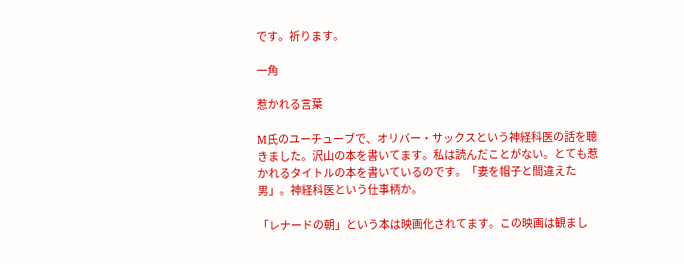です。祈ります。

一角

惹かれる言葉

M氏のユーチューブで、オリバー・サックスという神経科医の話を聴きました。沢山の本を書いてます。私は読んだことがない。とても惹かれるタイトルの本を書いているのです。「妻を帽子と間違えた男」。神経科医という仕事柄か。

「レナードの朝」という本は映画化されてます。この映画は観まし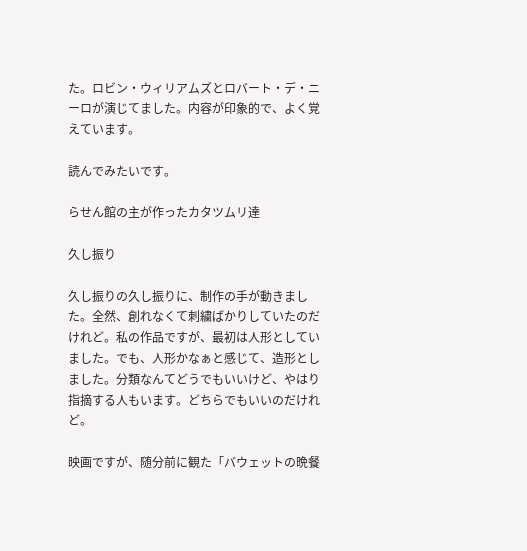た。ロビン・ウィリアムズとロバート・デ・ニーロが演じてました。内容が印象的で、よく覚えています。

読んでみたいです。

らせん館の主が作ったカタツムリ達

久し振り

久し振りの久し振りに、制作の手が動きました。全然、創れなくて刺繍ばかりしていたのだけれど。私の作品ですが、最初は人形としていました。でも、人形かなぁと感じて、造形としました。分類なんてどうでもいいけど、やはり指摘する人もいます。どちらでもいいのだけれど。

映画ですが、随分前に観た「バウェットの晩餐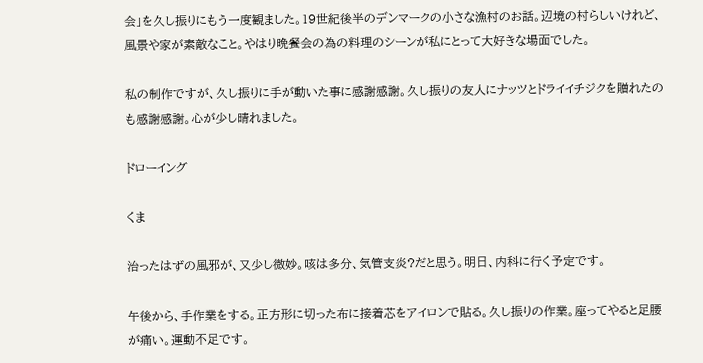会」を久し振りにもう一度観ました。19世紀後半のデンマークの小さな漁村のお話。辺境の村らしいけれど、風景や家が素敵なこと。やはり晩餐会の為の料理のシーンが私にとって大好きな場面でした。

私の制作ですが、久し振りに手が動いた事に感謝感謝。久し振りの友人にナッツとドライイチジクを贈れたのも感謝感謝。心が少し晴れました。

ドローイング

くま

治ったはずの風邪が、又少し微妙。咳は多分、気管支炎?だと思う。明日、内科に行く予定です。

午後から、手作業をする。正方形に切った布に接着芯をアイロンで貼る。久し振りの作業。座ってやると足腰が痛い。運動不足です。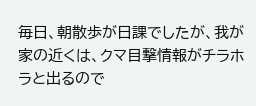毎日、朝散歩が日課でしたが、我が家の近くは、クマ目撃情報がチラホラと出るので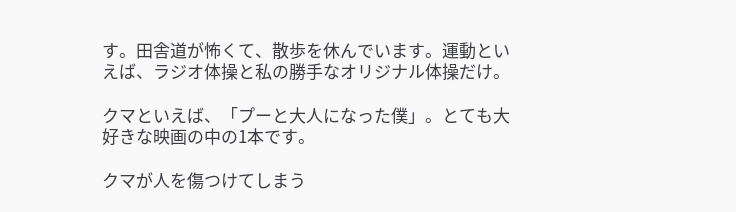す。田舎道が怖くて、散歩を休んでいます。運動といえば、ラジオ体操と私の勝手なオリジナル体操だけ。

クマといえば、「プーと大人になった僕」。とても大好きな映画の中の1本です。

クマが人を傷つけてしまう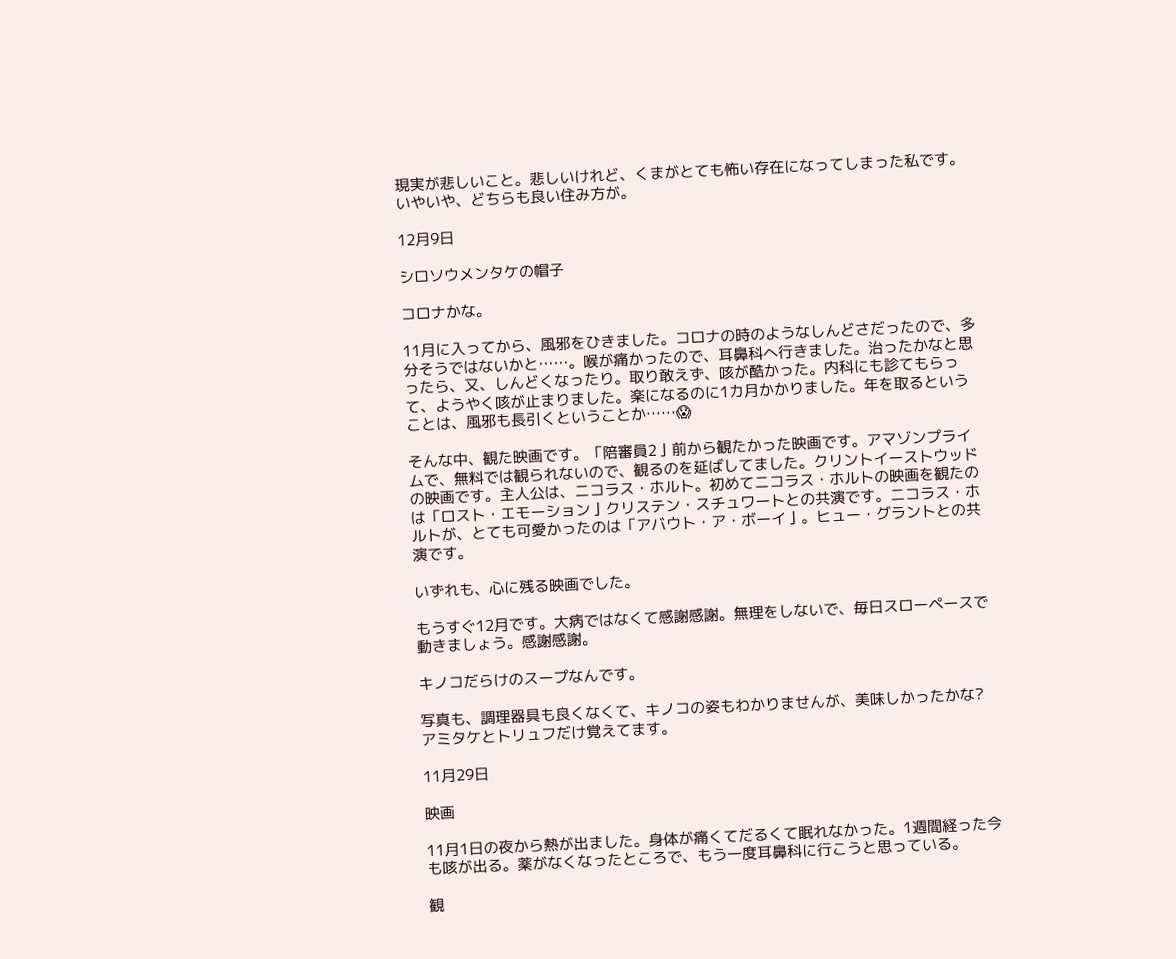現実が悲しいこと。悲しいけれど、くまがとても怖い存在になってしまった私です。いやいや、どちらも良い住み方が。

12月9日

シロソウメンタケの帽子

コロナかな。

11月に入ってから、風邪をひきました。コロナの時のようなしんどさだったので、多分そうではないかと……。喉が痛かったので、耳鼻科へ行きました。治ったかなと思ったら、又、しんどくなったり。取り敢えず、咳が酷かった。内科にも診てもらって、ようやく咳が止まりました。楽になるのに1カ月かかりました。年を取るということは、風邪も長引くということか……😱

そんな中、観た映画です。「陪審員2亅前から観たかった映画です。アマゾンプライムで、無料では観られないので、観るのを延ばしてました。クリントイーストウッドの映画です。主人公は、ニコラス・ホルト。初めてニコラス・ホルトの映画を観たのは「ロスト・エモーション亅クリステン・スチュワートとの共演です。ニコラス・ホルトが、とても可愛かったのは「アバウト・ア・ボーイ亅。ヒュー・グラントとの共演です。

いずれも、心に残る映画でした。

もうすぐ12月です。大病ではなくて感謝感謝。無理をしないで、毎日スローペースで動きましょう。感謝感謝。

キノコだらけのスープなんです。

写真も、調理器具も良くなくて、キノコの姿もわかりませんが、美味しかったかな?アミタケとトリュフだけ覚えてます。

11月29日

映画

11月1日の夜から熱が出ました。身体が痛くてだるくて眠れなかった。1週間経った今も咳が出る。薬がなくなったところで、もう一度耳鼻科に行こうと思っている。

観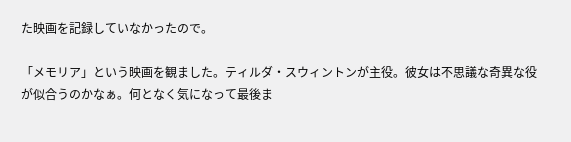た映画を記録していなかったので。

「メモリア」という映画を観ました。ティルダ・スウィントンが主役。彼女は不思議な奇異な役が似合うのかなぁ。何となく気になって最後ま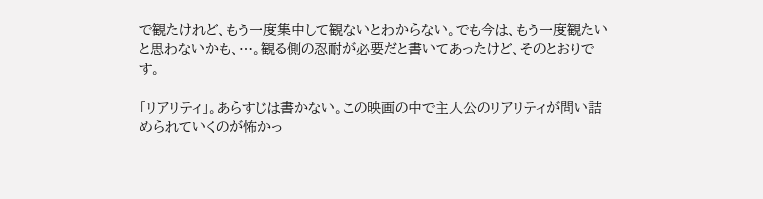で観たけれど、もう一度集中して観ないとわからない。でも今は、もう一度観たいと思わないかも、…。観る側の忍耐が必要だと書いてあったけど、そのとおりです。

「リアリティ」。あらすじは書かない。この映画の中で主人公のリアリティが問い詰められていくのが怖かっ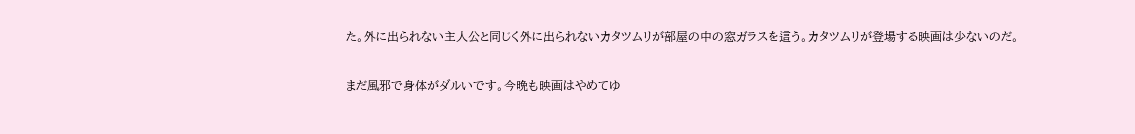た。外に出られない主人公と同じく外に出られないカタツムリが部屋の中の窓ガラスを這う。カタツムリが登場する映画は少ないのだ。

まだ風邪で身体がダルいです。今晩も映画はやめてゆ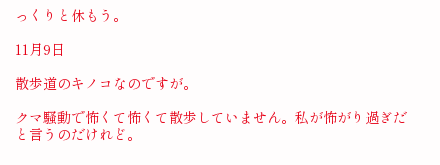っくりと休もう。

11月9日

散歩道のキノコなのですが。

クマ騒動で怖くて怖くて散歩していません。私が怖がり過ぎだと言うのだけれど。